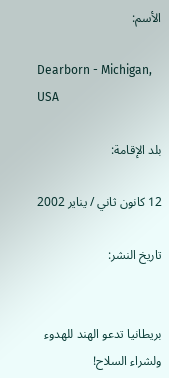الأسم:

Dearborn - Michigan, USA

بلد الإقامة:

12 كانون ثاني / يناير 2002

تاريخ النشر:


بريطانيا تدعو الهند للهدوء ولشراء السلاح!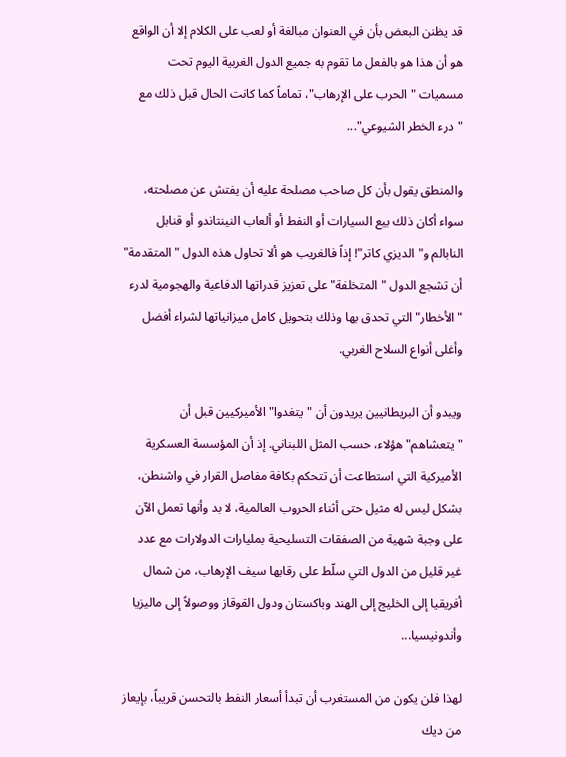قد يظنن البعض بأن في العنوان مبالغة أو لعب على الكلام إلا أن الواقع هو أن هذا هو بالفعل ما تقوم به جميع الدول الغربية اليوم تحت مسميات "الحرب على الإرهاب"، تماماً كما كانت الحال قبل ذلك مع "درء الخطر الشيوعي"...

والمنطق يقول بأن كل صاحب مصلحة عليه أن يفتش عن مصلحته، سواء أكان ذلك بيع السيارات أو النفط أو ألعاب النينتاندو أو قنابل النابالم و"الديزي كاتر"! إذاً فالغريب هو ألا تحاول هذه الدول "المتقدمة" أن تشجع الدول "المتخلفة" على تعزيز قدراتها الدفاعية والهجومية لدرء "الأخطار" التي تحدق بها وذلك بتحويل كامل ميزانياتها لشراء أفضل وأغلى أنواع السلاح الغربي.

ويبدو أن البريطانيين يريدون أن "يتغدوا" الأميركيين قبل أن "يتعشاهم" هؤلاء، حسب المثل اللبناني. إذ أن المؤسسة العسكرية الأميركية التي استطاعت أن تتحكم بكافة مفاصل القرار في واشنطن، بشكل ليس له مثيل حتى أثناء الحروب العالمية، لا بد وأنها تعمل الآن على وجبة شهية من الصفقات التسليحية بمليارات الدولارات مع عدد غير قليل من الدول التي سلّط على رقابها سيف الإرهاب، من شمال أفريقيا إلى الخليج إلى الهند وباكستان ودول القوقاز ووصولاً إلى ماليزيا وأندونيسيا...

لهذا فلن يكون من المستغرب أن تبدأ أسعار النفط بالتحسن قريباً، بإيعاز من ديك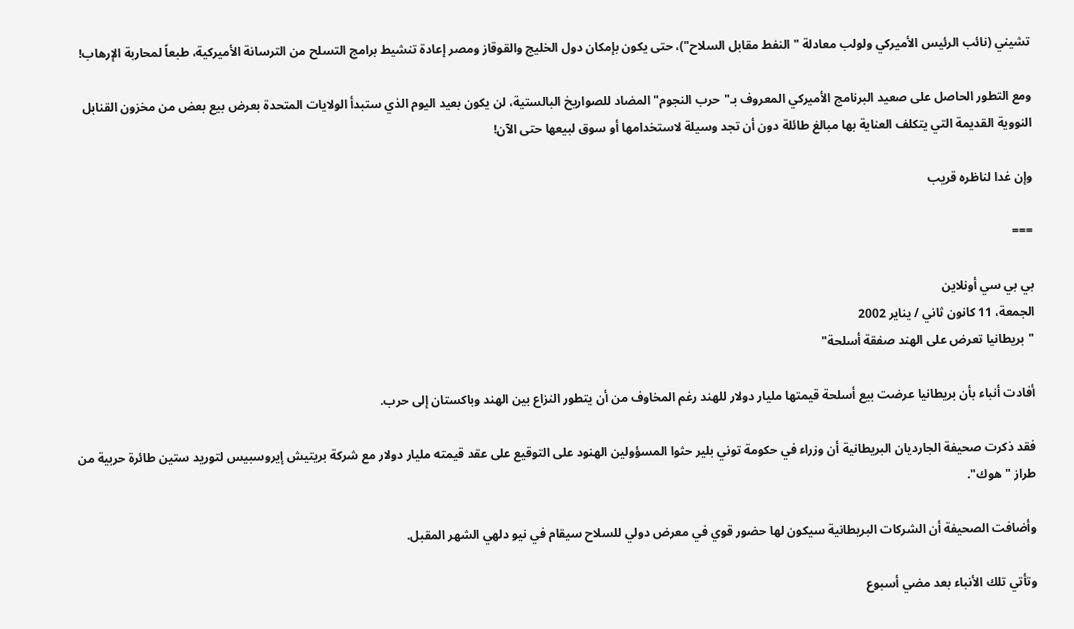تشيني (نائب الرئيس الأميركي ولولب معادلة "النفط مقابل السلاح")، حتى يكون بإمكان دول الخليج والقوقاز ومصر إعادة تنشيط برامج التسلح من الترسانة الأميركية، طبعاً لمحاربة الإرهاب!

ومع التطور الحاصل على صعيد البرنامج الأميركي المعروف بـ"حرب النجوم" المضاد للصواريخ البالستية، لن يكون بعيد اليوم الذي ستبدأ الولايات المتحدة بعرض بيع بعض من مخزون القنابل النووية القديمة التي يتكلف العناية بها مبالغ طائلة دون أن تجد وسيلة لاستخدامها أو سوق لبيعها حتى الآن!

وإن غدا لناظره قريب

===

بي بي سي أونلاين
الجمعة، 11 كانون ثاني / يناير 2002
"بريطانيا تعرض على الهند صفقة أسلحة"

أفادت أنباء بأن بريطانيا عرضت بيع أسلحة قيمتها مليار دولار للهند رغم المخاوف من أن يتطور النزاع بين الهند وباكستان إلى حرب.

فقد ذكرت صحيفة الجارديان البريطانية أن وزراء في حكومة توني بلير حثوا المسؤولين الهنود على التوقيع على عقد قيمته مليار دولار مع شركة بريتيش إيروسبيس لتوريد ستين طائرة حربية من طراز "هوك".

وأضافت الصحيفة أن الشركات البريطانية سيكون لها حضور قوي في معرض دولي للسلاح سيقام في نيو دلهي الشهر المقبل.

وتأتي تلك الأنباء بعد مضي أسبوع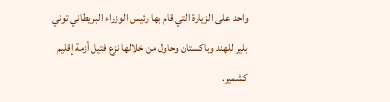واحد على الزيارة التي قام بها رئيس الوزراء البريطاني توني بلير للهند وباكستان وحاول من خلالها نزع فتيل أزمة إقليم كشمير.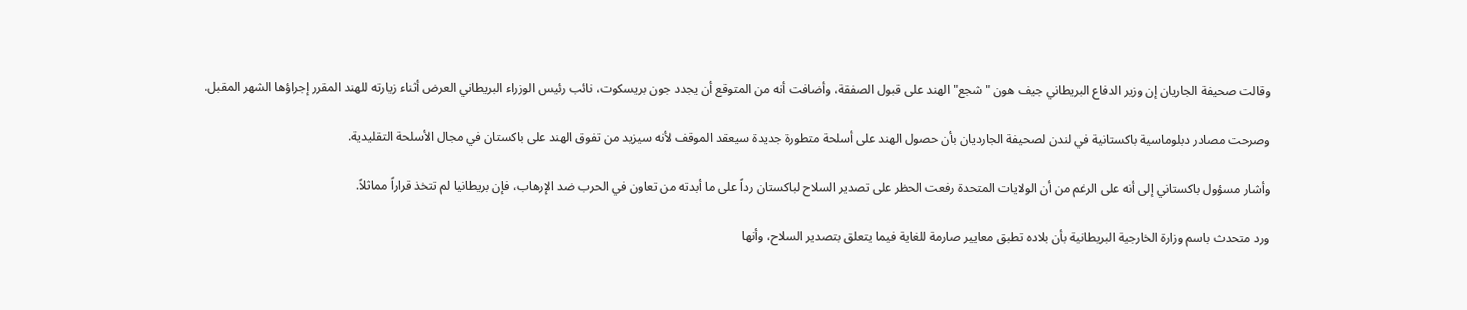وقالت صحيفة الجاريان إن وزير الدفاع البريطاني جيف هون "شجع" الهند على قبول الصفقة، وأضافت أنه من المتوقع أن يجدد جون بريسكوت، نائب رئيس الوزراء البريطاني العرض أثناء زيارته للهند المقرر إجراؤها الشهر المقبل.

وصرحت مصادر دبلوماسية باكستانية في لندن لصحيفة الجارديان بأن حصول الهند على أسلحة متطورة جديدة سيعقد الموقف لأنه سيزيد من تفوق الهند على باكستان في مجال الأسلحة التقليدية.

وأشار مسؤول باكستاني إلى أنه على الرغم من أن الولايات المتحدة رفعت الحظر على تصدير السلاح لباكستان رداً على ما أبدته من تعاون في الحرب ضد الإرهاب، فإن بريطانيا لم تتخذ قراراً مماثلاً.

ورد متحدث باسم وزارة الخارجية البريطانية بأن بلاده تطبق معايير صارمة للغاية فيما يتعلق بتصدير السلاح، وأنها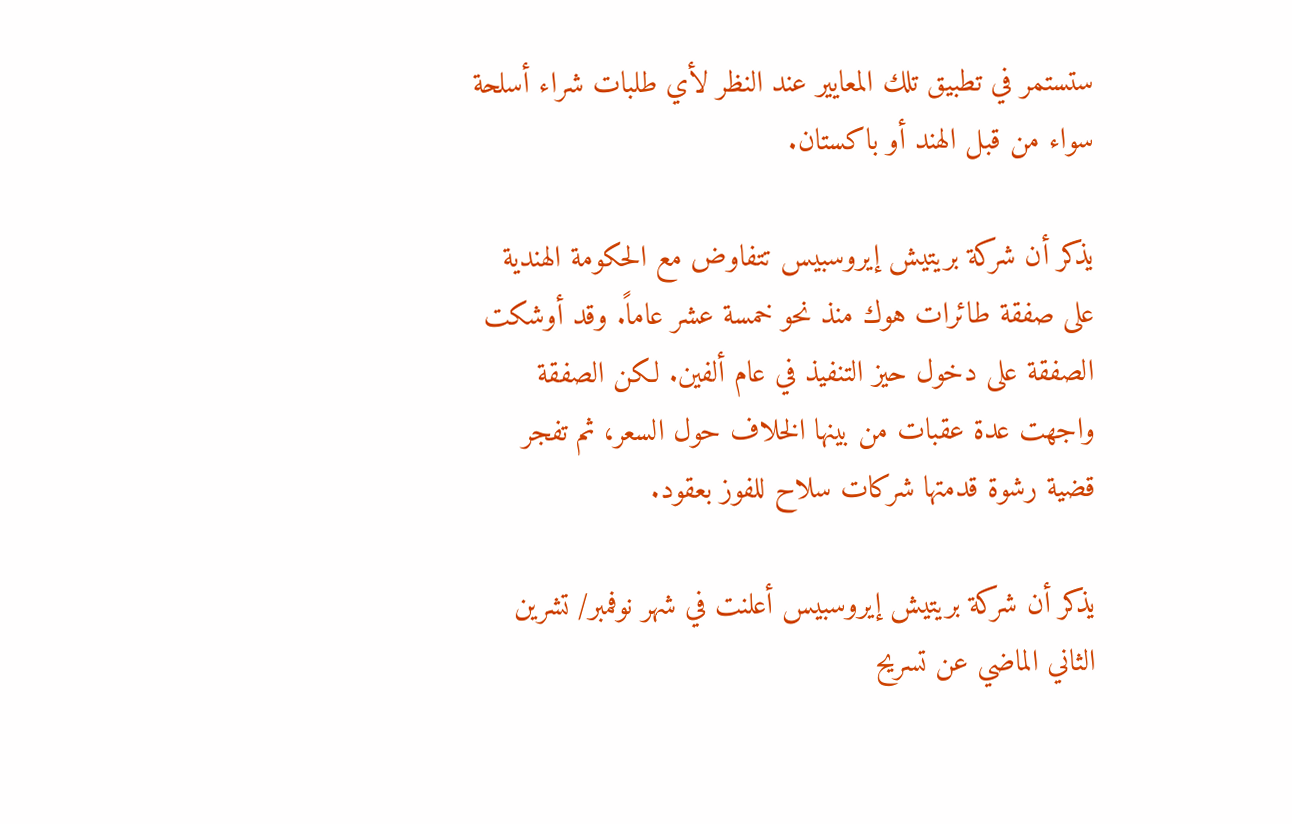ستستمر في تطبيق تلك المعايير عند النظر لأي طلبات شراء أسلحة سواء من قبل الهند أو باكستان.

يذكر أن شركة بريتيش إيروسبيس تتفاوض مع الحكومة الهندية على صفقة طائرات هوك منذ نحو خمسة عشر عاماً. وقد أوشكت الصفقة على دخول حيز التنفيذ في عام ألفين. لكن الصفقة واجهت عدة عقبات من بينها الخلاف حول السعر، ثم تفجر قضية رشوة قدمتها شركات سلاح للفوز بعقود.

يذكر أن شركة بريتيش إيروسبيس أعلنت في شهر نوفمبر/ تشرين الثاني الماضي عن تسريح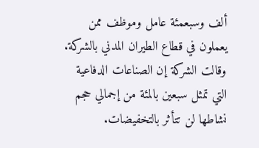ألف وسبعمئة عامل وموظف ممن يعملون في قطاع الطيران المدني بالشركة. وقالت الشركة إن الصناعات الدفاعية التي تمثل سبعين بالمئة من إجمالي حجم نشاطها لن تتأثر بالتخفيضات.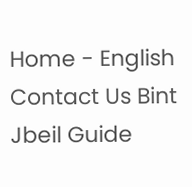Home - English Contact Us Bint Jbeil Guide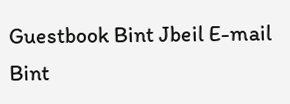Guestbook Bint Jbeil E-mail Bint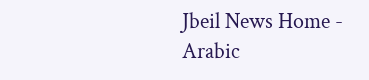Jbeil News Home -  Arabic